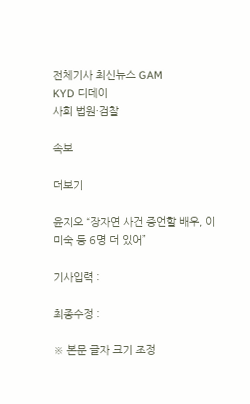전체기사 최신뉴스 GAM
KYD 디데이
사회 법원·검찰

속보

더보기

윤지오 “장자연 사건 증언할 배우, 이미숙 등 6명 더 있어”

기사입력 :

최종수정 :

※ 본문 글자 크기 조정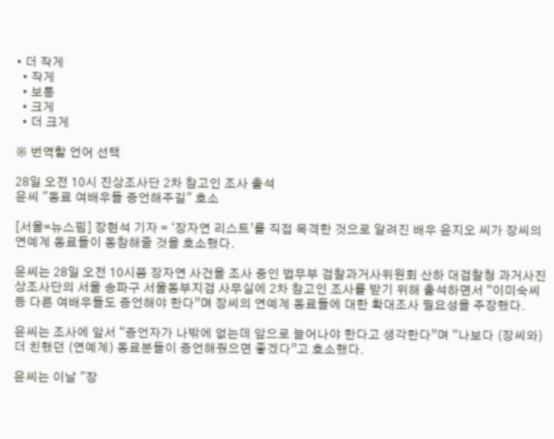• 더 작게
  • 작게
  • 보통
  • 크게
  • 더 크게

※ 번역할 언어 선택

28일 오전 10시 진상조사단 2차 참고인 조사 출석
윤씨 "동료 여배우들 증언해주길" 호소

[서울=뉴스핌] 장현석 기자 = ‘장자연 리스트’를 직접 목격한 것으로 알려진 배우 윤지오 씨가 장씨의 연예계 동료들이 동참해줄 것을 호소했다.

윤씨는 28일 오전 10시쯤 장자연 사건을 조사 중인 법무부 검찰과거사위원회 산하 대검찰청 과거사진상조사단의 서울 송파구 서울동부지검 사무실에 2차 참고인 조사를 받기 위해 출석하면서 “이미숙씨 등 다른 여배우들도 증언해야 한다”며 장씨의 연예계 동료들에 대한 확대조사 필요성을 주장했다.

윤씨는 조사에 앞서 “증언자가 나밖에 없는데 앞으로 늘어나야 한다고 생각한다”며 “나보다 (장씨와) 더 친했던 (연예계) 동료분들이 증언해줬으면 좋겠다”고 호소했다.

윤씨는 이날 "장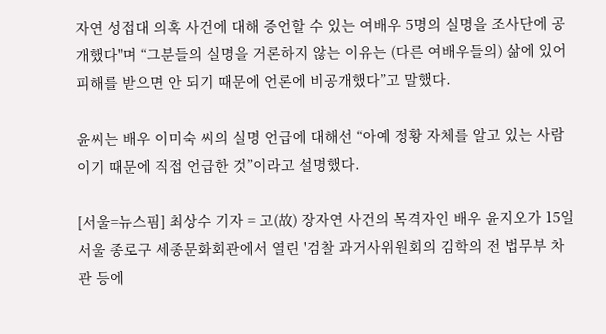자연 성접대 의혹 사건에 대해 증언할 수 있는 여배우 5명의 실명을 조사단에 공개했다"며 “그분들의 실명을 거론하지 않는 이유는 (다른 여배우들의) 삶에 있어 피해를 받으면 안 되기 때문에 언론에 비공개했다”고 말했다.

윤씨는 배우 이미숙 씨의 실명 언급에 대해선 “아예 정황 자체를 알고 있는 사람이기 때문에 직접 언급한 것”이라고 설명했다.

[서울=뉴스핌] 최상수 기자 = 고(故) 장자연 사건의 목격자인 배우 윤지오가 15일 서울 종로구 세종문화회관에서 열린 '검찰 과거사위원회의 김학의 전 법무부 차관 등에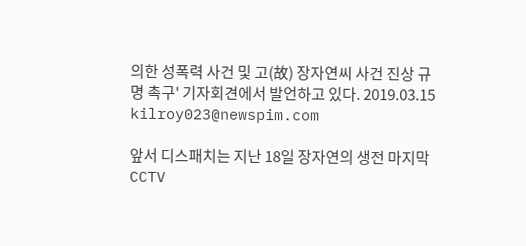의한 성폭력 사건 및 고(故) 장자연씨 사건 진상 규명 촉구' 기자회견에서 발언하고 있다. 2019.03.15 kilroy023@newspim.com

앞서 디스패치는 지난 18일 장자연의 생전 마지막 CCTV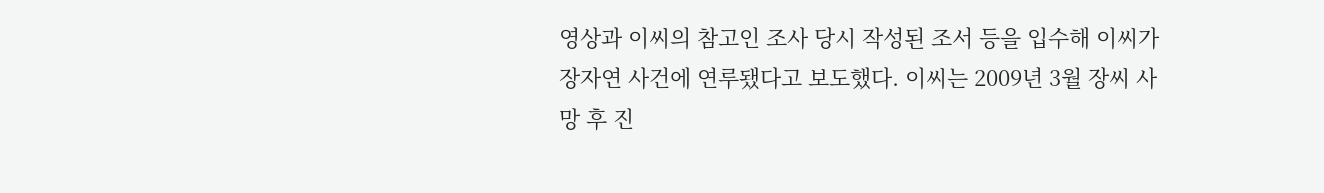영상과 이씨의 참고인 조사 당시 작성된 조서 등을 입수해 이씨가 장자연 사건에 연루됐다고 보도했다. 이씨는 2009년 3월 장씨 사망 후 진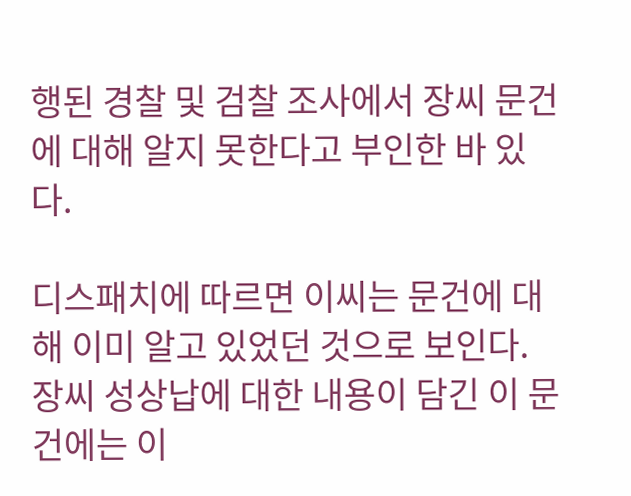행된 경찰 및 검찰 조사에서 장씨 문건에 대해 알지 못한다고 부인한 바 있다.

디스패치에 따르면 이씨는 문건에 대해 이미 알고 있었던 것으로 보인다. 장씨 성상납에 대한 내용이 담긴 이 문건에는 이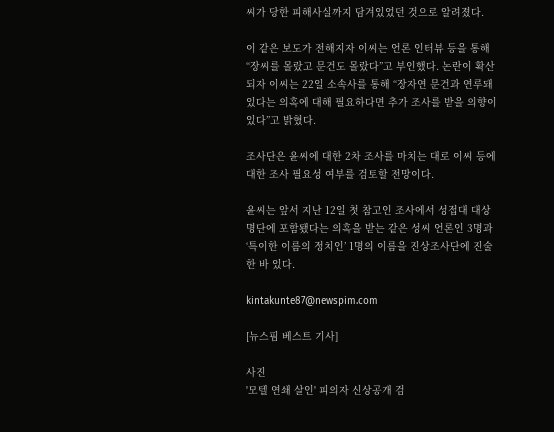씨가 당한 피해사실까지 담겨있었던 것으로 알려졌다.

이 같은 보도가 전해지자 이씨는 언론 인터뷰 등을 통해 “장씨를 몰랐고 문건도 몰랐다”고 부인했다. 논란이 확산되자 이씨는 22일 소속사를 통해 “장자연 문건과 연루돼 있다는 의혹에 대해 필요하다면 추가 조사를 받을 의향이 있다”고 밝혔다.

조사단은 윤씨에 대한 2차 조사를 마치는 대로 이씨 등에 대한 조사 필요성 여부를 검토할 전망이다.

윤씨는 앞서 지난 12일 첫 참고인 조사에서 성접대 대상 명단에 포함됐다는 의혹을 받는 같은 성씨 언론인 3명과 ‘특이한 이름의 정치인’ 1명의 이름을 진상조사단에 진술한 바 있다.

kintakunte87@newspim.com

[뉴스핌 베스트 기사]

사진
'모텔 연쇄 살인' 피의자 신상공개 검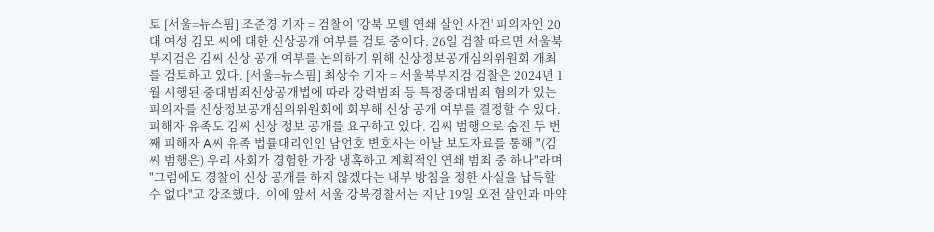토 [서울=뉴스핌] 조준경 기자 = 검찰이 '강북 모텔 연쇄 살인 사건' 피의자인 20대 여성 김모 씨에 대한 신상공개 여부를 검토 중이다. 26일 검찰 따르면 서울북부지검은 김씨 신상 공개 여부를 논의하기 위해 신상정보공개심의위원회 개최를 검토하고 있다. [서울=뉴스핌] 최상수 기자 = 서울북부지검 검찰은 2024년 1월 시행된 중대범죄신상공개법에 따라 강력범죄 등 특정중대범죄 혐의가 있는 피의자를 신상정보공개심의위원회에 회부해 신상 공개 여부를 결정할 수 있다. 피해자 유족도 김씨 신상 정보 공개를 요구하고 있다. 김씨 범행으로 숨진 두 번째 피해자 A씨 유족 법률대리인인 남언호 변호사는 이날 보도자료를 통해 "(김씨 범행은) 우리 사회가 경험한 가장 냉혹하고 계획적인 연쇄 범죄 중 하나"라며 "그럼에도 경찰이 신상 공개를 하지 않겠다는 내부 방침을 정한 사실을 납득할 수 없다"고 강조했다.  이에 앞서 서울 강북경찰서는 지난 19일 오전 살인과 마약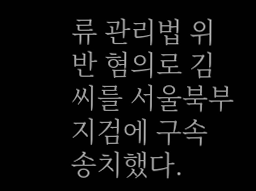류 관리법 위반 혐의로 김씨를 서울북부지검에 구속 송치했다.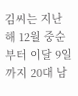김씨는 지난해 12월 중순부터 이달 9일까지 20대 남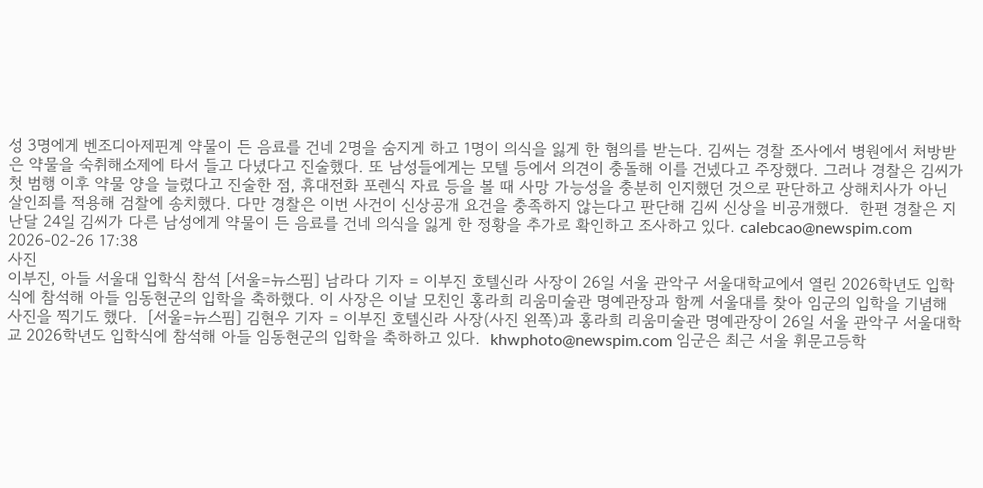성 3명에게 벤조디아제핀계 약물이 든 음료를 건네 2명을 숨지게 하고 1명이 의식을 잃게 한 혐의를 받는다. 김씨는 경찰 조사에서 병원에서 처방받은 약물을 숙취해소제에 타서 들고 다녔다고 진술했다. 또 남성들에게는 모텔 등에서 의견이 충돌해 이를 건넸다고 주장했다. 그러나 경찰은 김씨가 첫 범행 이후 약물 양을 늘렸다고 진술한 점, 휴대전화 포렌식 자료 등을 볼 때 사망 가능성을 충분히 인지했던 것으로 판단하고 상해치사가 아닌 살인죄를 적용해 검찰에 송치했다. 다만 경찰은 이번 사건이 신상공개 요건을 충족하지 않는다고 판단해 김씨 신상을 비공개했다.  한편 경찰은 지난달 24일 김씨가 다른 남성에게 약물이 든 음료를 건네 의식을 잃게 한 정황을 추가로 확인하고 조사하고 있다. calebcao@newspim.com 2026-02-26 17:38
사진
이부진, 아들 서울대 입학식 참석 [서울=뉴스핌] 남라다 기자 = 이부진 호텔신라 사장이 26일 서울 관악구 서울대학교에서 열린 2026학년도 입학식에 참석해 아들 임동현군의 입학을 축하했다. 이 사장은 이날 모친인 홍라희 리움미술관 명예관장과 함께 서울대를 찾아 임군의 입학을 기념해 사진을 찍기도 했다.  [서울=뉴스핌] 김현우 기자 = 이부진 호텔신라 사장(사진 왼쪽)과 홍라희 리움미술관 명예관장이 26일 서울 관악구 서울대학교 2026학년도 입학식에 참석해 아들 임동현군의 입학을 축하하고 있다.  khwphoto@newspim.com 임군은 최근 서울 휘문고등학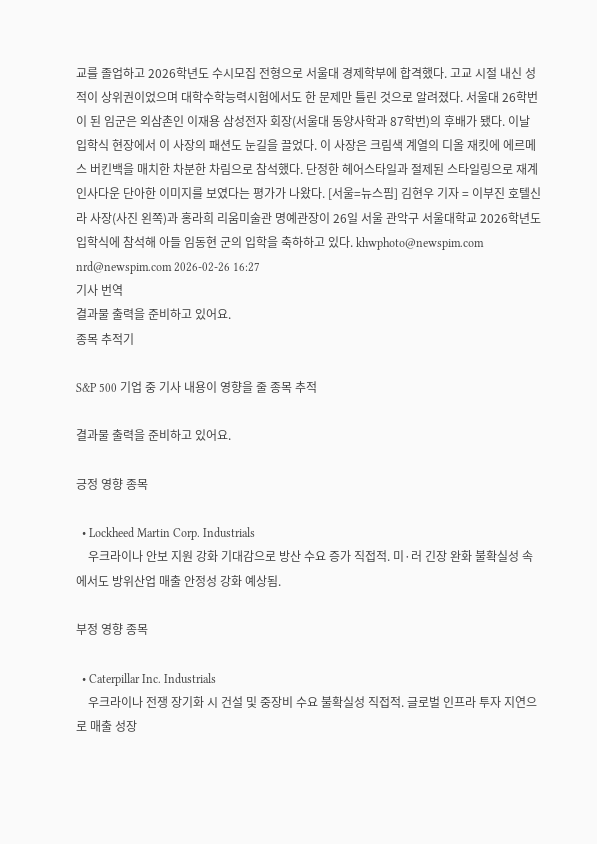교를 졸업하고 2026학년도 수시모집 전형으로 서울대 경제학부에 합격했다. 고교 시절 내신 성적이 상위권이었으며 대학수학능력시험에서도 한 문제만 틀린 것으로 알려졌다. 서울대 26학번이 된 임군은 외삼촌인 이재용 삼성전자 회장(서울대 동양사학과 87학번)의 후배가 됐다. 이날 입학식 현장에서 이 사장의 패션도 눈길을 끌었다. 이 사장은 크림색 계열의 디올 재킷에 에르메스 버킨백을 매치한 차분한 차림으로 참석했다. 단정한 헤어스타일과 절제된 스타일링으로 재계 인사다운 단아한 이미지를 보였다는 평가가 나왔다. [서울=뉴스핌] 김현우 기자 = 이부진 호텔신라 사장(사진 왼쪽)과 홍라희 리움미술관 명예관장이 26일 서울 관악구 서울대학교 2026학년도 입학식에 참석해 아들 임동현 군의 입학을 축하하고 있다. khwphoto@newspim.com nrd@newspim.com 2026-02-26 16:27
기사 번역
결과물 출력을 준비하고 있어요.
종목 추적기

S&P 500 기업 중 기사 내용이 영향을 줄 종목 추적

결과물 출력을 준비하고 있어요.

긍정 영향 종목

  • Lockheed Martin Corp. Industrials
    우크라이나 안보 지원 강화 기대감으로 방산 수요 증가 직접적. 미·러 긴장 완화 불확실성 속에서도 방위산업 매출 안정성 강화 예상됨.

부정 영향 종목

  • Caterpillar Inc. Industrials
    우크라이나 전쟁 장기화 시 건설 및 중장비 수요 불확실성 직접적. 글로벌 인프라 투자 지연으로 매출 성장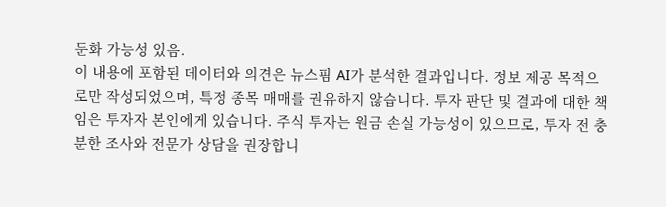둔화 가능성 있음.
이 내용에 포함된 데이터와 의견은 뉴스핌 AI가 분석한 결과입니다. 정보 제공 목적으로만 작성되었으며, 특정 종목 매매를 권유하지 않습니다. 투자 판단 및 결과에 대한 책임은 투자자 본인에게 있습니다. 주식 투자는 원금 손실 가능성이 있으므로, 투자 전 충분한 조사와 전문가 상담을 권장합니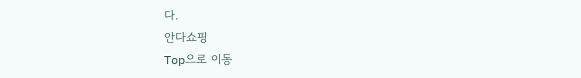다.
안다쇼핑
Top으로 이동